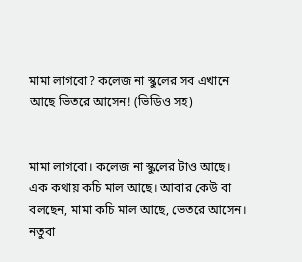মামা লাগবো? কলেজ না স্কুলের সব এখানে আছে ভিতরে আসেন! (ভিডিও সহ)


মামা লাগবো। কলেজ না স্কুলের টাও আছে। এক কথায় কচি মাল আছে। আবার কেউ বা বলছেন, মামা কচি মাল আছে, ভেতরে আসেন। নতুবা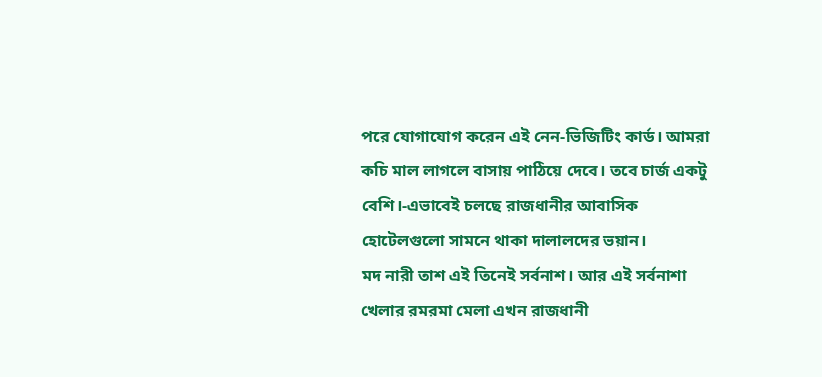পরে যোগাযোগ করেন এই নেন-ভিজিটিং কার্ড। আমরা কচি মাল লাগলে বাসায় পাঠিয়ে দেবে। তবে চার্জ একটু বেশি।-এভাবেই চলছে রাজধানীর আবাসিক হোটেলগুলো সামনে থাকা দালালদের ভয়ান।
মদ নারী তাশ এই তিনেই সর্বনাশ। আর এই সর্বনাশা খেলার রমরমা মেলা এখন রাজধানী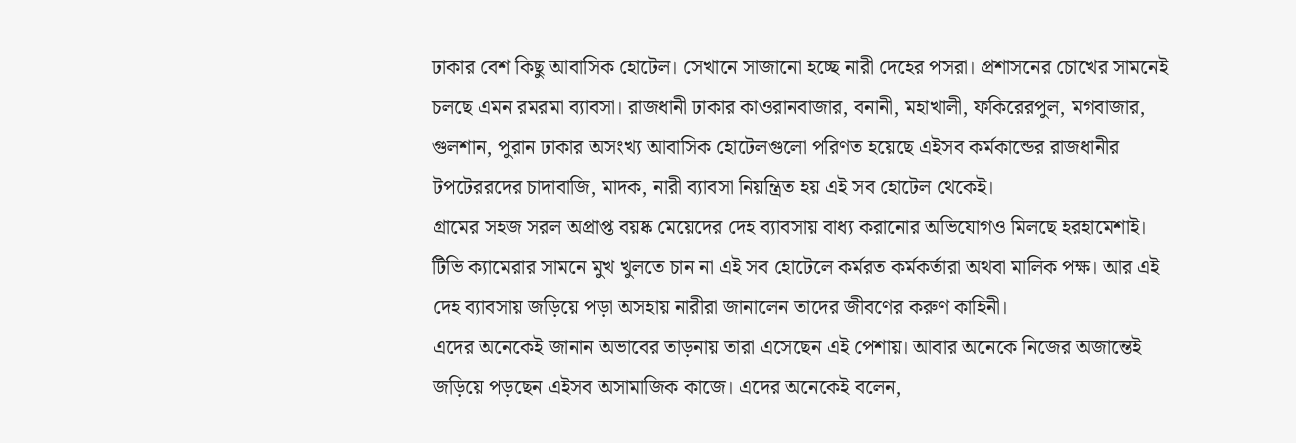ঢাকার বেশ কিছু আবাসিক হোটেল। সেখানে সাজানো হচ্ছে নারী দেহের পসরা। প্রশাসনের চোখের সামনেই চলছে এমন রমরমা ব্যাবসা। রাজধানী ঢাকার কাওরানবাজার, বনানী, মহাখালী, ফকিরেরপুল, মগবাজার, গুলশান, পুরান ঢাকার অসংখ্য আবাসিক হোটেলগুলো পরিণত হয়েছে এইসব কর্মকান্ডের রাজধানীর টপটেররদের চাদাবাজি, মাদক, নারী ব্যাবসা নিয়ন্ত্রিত হয় এই সব হোটেল থেকেই।
গ্রামের সহজ সরল অপ্রাপ্ত বয়ষ্ক মেয়েদের দেহ ব্যাবসায় বাধ্য করানোর অভিযোগও মিলছে হরহামেশাই। টিভি ক্যামেরার সামনে মুখ খুলতে চান না এই সব হোটেলে কর্মরত কর্মকর্তারা অথবা মালিক পক্ষ। আর এই দেহ ব্যাবসায় জড়িয়ে পড়া অসহায় নারীরা জানালেন তাদের জীবণের করুণ কাহিনী।
এদের অনেকেই জানান অভাবের তাড়নায় তারা এসেছেন এই পেশায়। আবার অনেকে নিজের অজান্তেই জড়িয়ে পড়ছেন এইসব অসামাজিক কাজে। এদের অনেকেই বলেন,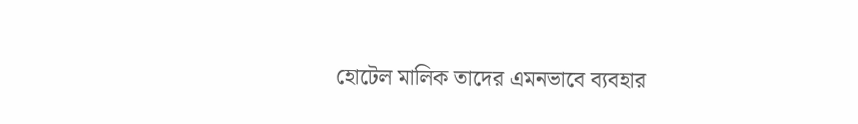হোটেল মালিক তাদের এমনভাবে ব্যবহার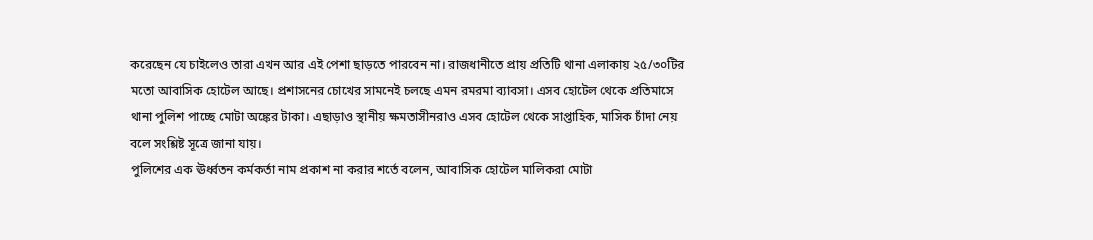করেছেন যে চাইলেও তারা এখন আর এই পেশা ছাড়তে পারবেন না। রাজধানীতে প্রায় প্রতিটি থানা এলাকায় ২৫/৩০টির মতো আবাসিক হোটেল আছে। প্রশাসনের চোখের সামনেই চলছে এমন রমরমা ব্যাবসা। এসব হোটেল থেকে প্রতিমাসে থানা পুলিশ পাচ্ছে মোটা অঙ্কের টাকা। এছাড়াও স্থানীয় ক্ষমতাসীনরাও এসব হোটেল থেকে সাপ্তাহিক, মাসিক চাঁদা নেয় বলে সংশ্লিষ্ট সূত্রে জানা যায়।
পুলিশের এক ঊর্ধ্বতন কর্মকর্তা নাম প্রকাশ না করার শর্তে বলেন, আবাসিক হোটেল মালিকরা মোটা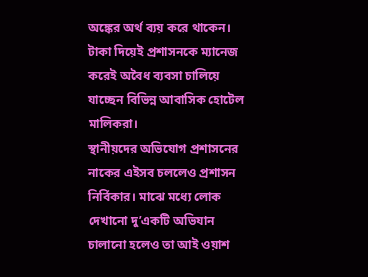অঙ্কের অর্থ ব্যয় করে থাকেন। টাকা দিয়েই প্রশাসনকে ম্যানেজ করেই অবৈধ ব্যবসা চালিয়ে যাচ্ছেন বিভিন্ন আবাসিক হোটেল মালিকরা।
স্থানীয়দের অভিযোগ প্রশাসনের নাকের এইসব চললেও প্রশাসন নির্বিকার। মাঝে মধ্যে লোক দেখানো দু’একটি অভিযান চালানো হলেও তা আই ওয়াশ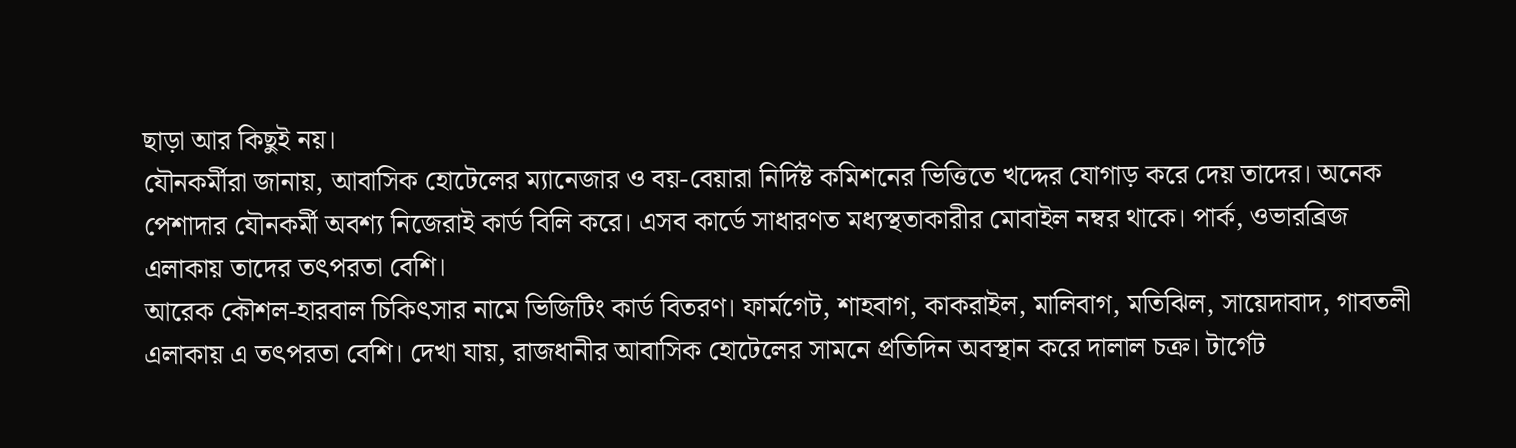ছাড়া আর কিছুই নয়।
যৌনকর্মীরা জানায়, আবাসিক হোটেলের ম্যানেজার ও বয়-বেয়ারা নির্দিষ্ট কমিশনের ভিত্তিতে খদ্দের যোগাড় করে দেয় তাদের। অনেক পেশাদার যৌনকর্মী অবশ্য নিজেরাই কার্ড বিলি করে। এসব কার্ডে সাধারণত মধ্যস্থতাকারীর মোবাইল নম্বর থাকে। পার্ক, ওভারব্রিজ এলাকায় তাদের তৎপরতা বেশি।
আরেক কৌশল-হারবাল চিকিৎসার নামে ভিজিটিং কার্ড বিতরণ। ফার্মগেট, শাহবাগ, কাকরাইল, মালিবাগ, মতিঝিল, সায়েদাবাদ, গাবতলী এলাকায় এ তৎপরতা বেশি। দেখা যায়, রাজধানীর আবাসিক হোটেলের সামনে প্রতিদিন অবস্থান করে দালাল চক্র। টার্গেট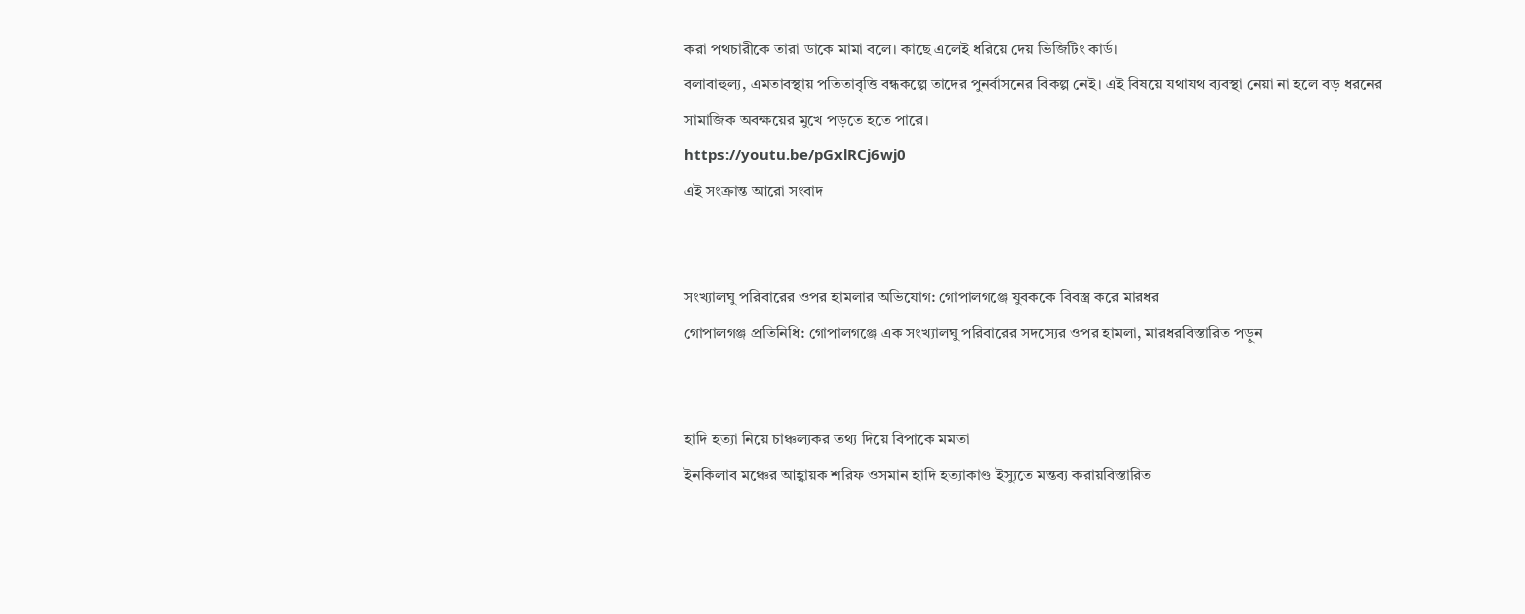করা পথচারীকে তারা ডাকে মামা বলে। কাছে এলেই ধরিয়ে দেয় ভিজিটিং কার্ড।
বলাবাহুল্য, এমতাবস্থায় পতিতাবৃত্তি বন্ধকল্পে তাদের পুনর্বাসনের বিকল্প নেই। এই বিষয়ে যথাযথ ব্যবস্থা নেয়া না হলে বড় ধরনের সামাজিক অবক্ষয়ের মুখে পড়তে হতে পারে।
https://youtu.be/pGxlRCj6wj0
এই সংক্রান্ত আরো সংবাদ


সংখ্যালঘু পরিবারের ওপর হামলার অভিযোগ: গোপালগঞ্জে যুবককে বিবস্ত্র করে মারধর
গোপালগঞ্জ প্রতিনিধি: গোপালগঞ্জে এক সংখ্যালঘু পরিবারের সদস্যের ওপর হামলা, মারধরবিস্তারিত পড়ুন


হাদি হত্যা নিয়ে চাঞ্চল্যকর তথ্য দিয়ে বিপাকে মমতা
ইনকিলাব মঞ্চের আহ্বায়ক শরিফ ওসমান হাদি হত্যাকাণ্ড ইস্যুতে মন্তব্য করায়বিস্তারিত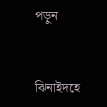পড়ুন


ঝিনাইদহে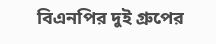বিএনপির দুই গ্রুপের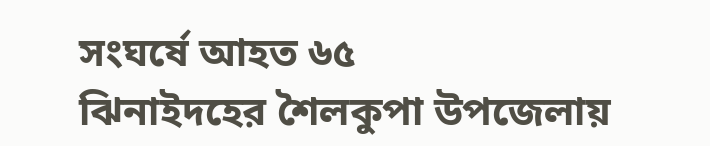সংঘর্ষে আহত ৬৫
ঝিনাইদহের শৈলকুপা উপজেলায়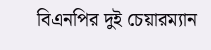বিএনপির দুই চেয়ারম্যান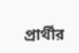প্রার্থীর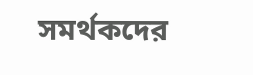সমর্থকদের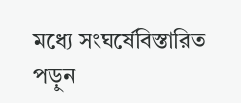মধ্যে সংঘর্ষেবিস্তারিত পড়ুন